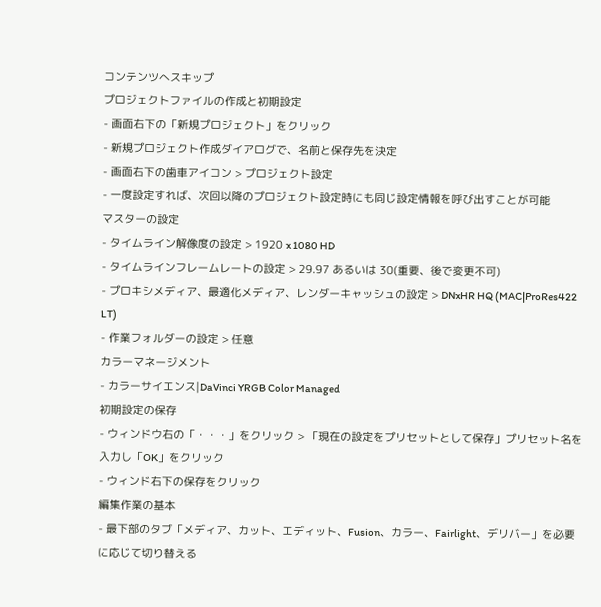コンテンツへスキップ
プロジェクトファイルの作成と初期設定
- 画面右下の「新規プロジェクト」をクリック
- 新規プロジェクト作成ダイアログで、名前と保存先を決定
- 画面右下の歯車アイコン > プロジェクト設定
- 一度設定すれば、次回以降のプロジェクト設定時にも同じ設定情報を呼び出すことが可能
マスターの設定
- タイムライン解像度の設定 > 1920 x 1080 HD
- タイムラインフレームレートの設定 > 29.97 あるいは 30(重要、後で変更不可)
- プロキシメディア、最適化メディア、レンダーキャッシュの設定 > DNxHR HQ (MAC|ProRes422 LT)
- 作業フォルダーの設定 > 任意
カラーマネージメント
- カラーサイエンス|DaVinci YRGB Color Managed
初期設定の保存
- ウィンドウ右の「・・・」をクリック > 「現在の設定をプリセットとして保存」プリセット名を入力し「OK」をクリック
- ウィンド右下の保存をクリック
編集作業の基本
- 最下部のタブ「メディア、カット、エディット、Fusion、カラー、Fairlight、デリバー」を必要に応じて切り替える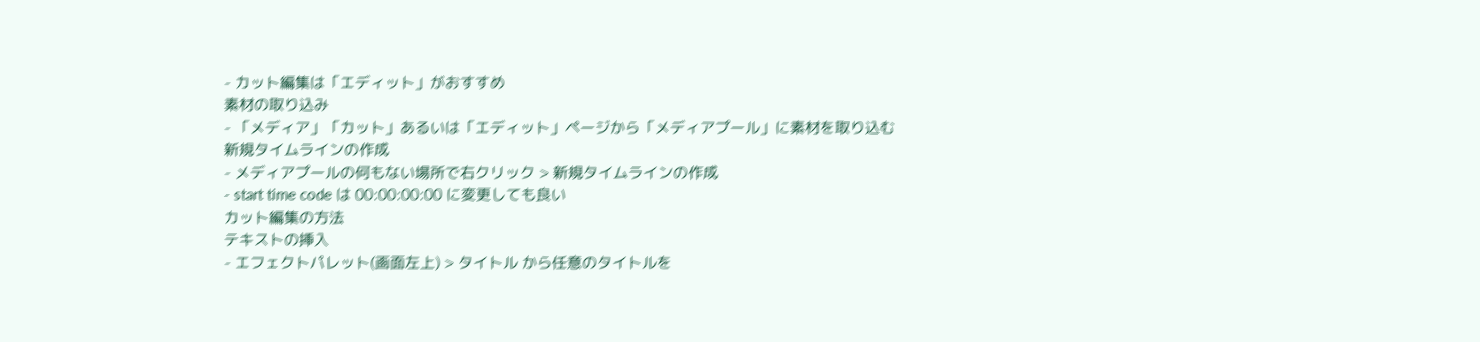- カット編集は「エディット」がおすすめ
素材の取り込み
- 「メディア」「カット」あるいは「エディット」ページから「メディアプール」に素材を取り込む
新規タイムラインの作成
- メディアプールの何もない場所で右クリック > 新規タイムラインの作成
- start time code は 00:00:00:00 に変更しても良い
カット編集の方法
テキストの挿入
- エフェクトパレット(画面左上) > タイトル から任意のタイトルを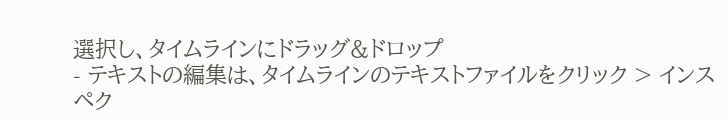選択し、タイムラインにドラッグ&ドロップ
- テキストの編集は、タイムラインのテキストファイルをクリック > インスペク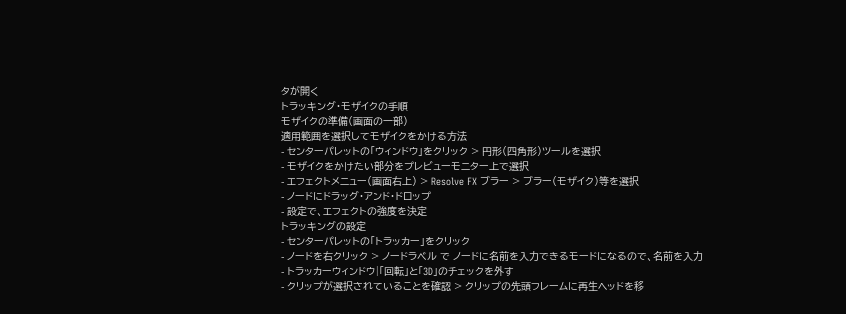タが開く
トラッキング・モザイクの手順
モザイクの準備(画面の一部)
適用範囲を選択してモザイクをかける方法
- センターパレットの「ウィンドウ」をクリック > 円形(四角形)ツールを選択
- モザイクをかけたい部分をプレビューモニター上で選択
- エフェクトメニュー(画面右上) > Resolve FX ブラー > ブラー(モザイク)等を選択
- ノードにドラッグ・アンド・ドロップ
- 設定で、エフェクトの強度を決定
トラッキングの設定
- センターパレットの「トラッカー」をクリック
- ノードを右クリック > ノードラベル で ノードに名前を入力できるモードになるので、名前を入力
- トラッカーウィンドウ|「回転」と「3D」のチェックを外す
- クリップが選択されていることを確認 > クリップの先頭フレームに再生ヘッドを移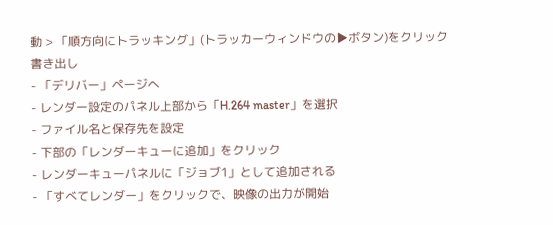動 > 「順方向にトラッキング」(トラッカーウィンドウの▶ボタン)をクリック
書き出し
- 「デリバー」ページへ
- レンダー設定のパネル上部から「H.264 master」を選択
- ファイル名と保存先を設定
- 下部の「レンダーキューに追加」をクリック
- レンダーキューパネルに「ジョブ1」として追加される
- 「すべてレンダー」をクリックで、映像の出力が開始